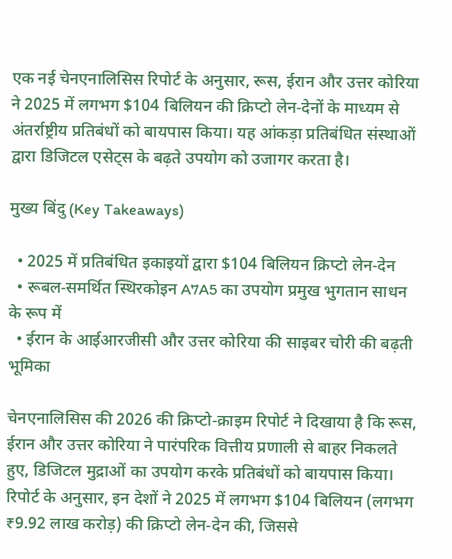एक नई चेनएनालिसिस रिपोर्ट के अनुसार, रूस, ईरान और उत्तर कोरिया ने 2025 में लगभग $104 बिलियन की क्रिप्टो लेन‑देनों के माध्यम से अंतर्राष्ट्रीय प्रतिबंधों को बायपास किया। यह आंकड़ा प्रतिबंधित संस्थाओं द्वारा डिजिटल एसेट्स के बढ़ते उपयोग को उजागर करता है।

मुख्य बिंदु (Key Takeaways)

  • 2025 में प्रतिबंधित इकाइयों द्वारा $104 बिलियन क्रिप्टो लेन‑देन
  • रूबल‑समर्थित स्थिरकोइन A7A5 का उपयोग प्रमुख भुगतान साधन के रूप में
  • ईरान के आईआरजीसी और उत्तर कोरिया की साइबर चोरी की बढ़ती भूमिका

चेनएनालिसिस की 2026 की क्रिप्टो‑क्राइम रिपोर्ट ने दिखाया है कि रूस, ईरान और उत्तर कोरिया ने पारंपरिक वित्तीय प्रणाली से बाहर निकलते हुए, डिजिटल मुद्राओं का उपयोग करके प्रतिबंधों को बायपास किया। रिपोर्ट के अनुसार, इन देशों ने 2025 में लगभग $104 बिलियन (लगभग ₹9.92 लाख करोड़) की क्रिप्टो लेन‑देन की, जिससे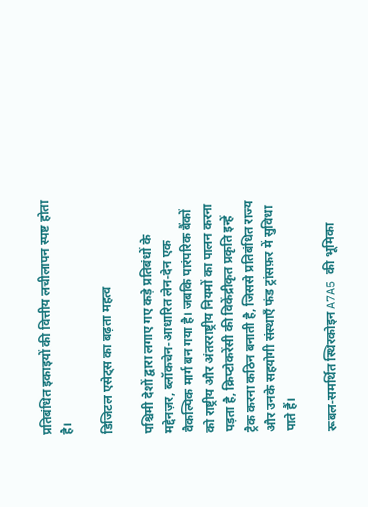प्रतिबंधित इकाइयों की वित्तीय लचीलापन स्पष्ट होता है।

डिजिटल एसेट्स का बढ़ता महत्व

पश्चिमी देशों द्वारा लगाए गए कड़े प्रतिबंधों के मद्देनज़र, ब्लॉकचेन‑आधारित लेन‑देन एक वैकल्पिक मार्ग बन गया है। जबकि पारंपरिक बैंकों को राष्ट्रीय और अंतरराष्ट्रीय नियमों का पालन करना पड़ता है, क्रिप्टोकरेंसी की विकेंद्रीकृत प्रकृति इन्हें ट्रैक करना कठिन बनाती है, जिससे प्रतिबंधित राज्य और उनके सहयोगी संस्थाएँ फंड ट्रांसफ़र में सुविधा पाते हैं।

रूबल‑समर्थित स्थिरकोइन A7A5 की भूमिका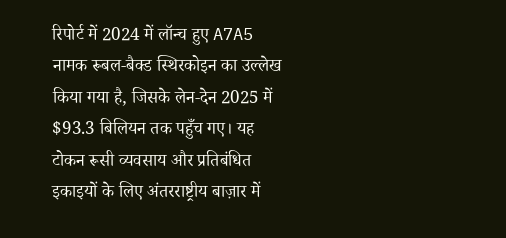रिपोर्ट में 2024 में लॉन्च हुए A7A5 नामक रूबल‑बैक्ड स्थिरकोइन का उल्लेख किया गया है, जिसके लेन‑देन 2025 में $93.3 बिलियन तक पहुँच गए। यह टोकन रूसी व्यवसाय और प्रतिबंधित इकाइयों के लिए अंतरराष्ट्रीय बाज़ार में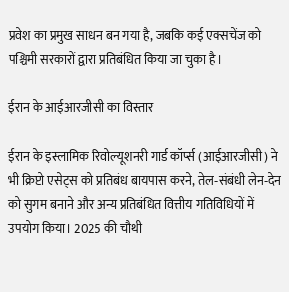प्रवेश का प्रमुख साधन बन गया है, जबकि कई एक्सचेंज को पश्चिमी सरकारों द्वारा प्रतिबंधित किया जा चुका है।

ईरान के आईआरजीसी का विस्तार

ईरान के इस्लामिक रिवोल्यूशनरी गार्ड कॉर्प्स (आईआरजीसी) ने भी क्रिप्टो एसेट्स को प्रतिबंध बायपास करने, तेल‑संबंधी लेन‑देन को सुगम बनाने और अन्य प्रतिबंधित वित्तीय गतिविधियों में उपयोग किया। 2025 की चौथी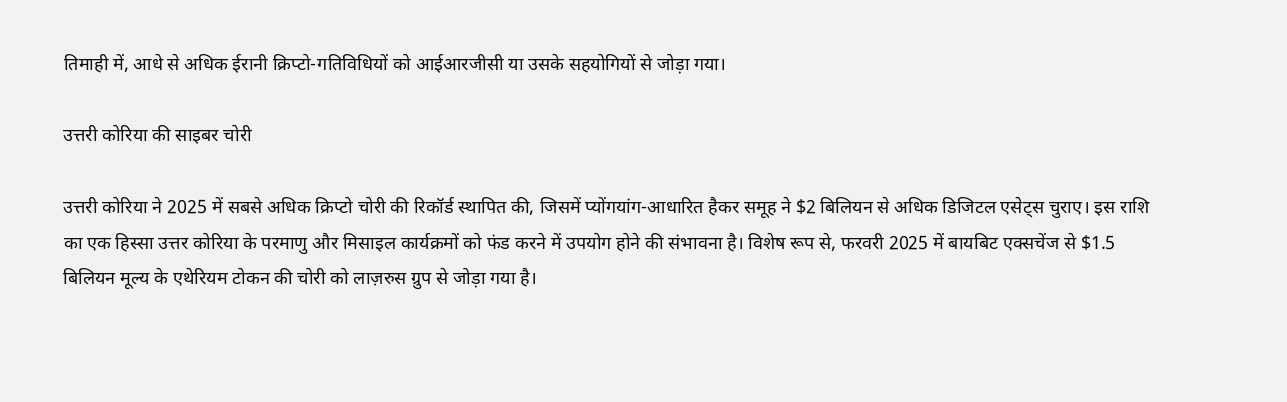तिमाही में, आधे से अधिक ईरानी क्रिप्टो‑गतिविधियों को आईआरजीसी या उसके सहयोगियों से जोड़ा गया।

उत्तरी कोरिया की साइबर चोरी

उत्तरी कोरिया ने 2025 में सबसे अधिक क्रिप्टो चोरी की रिकॉर्ड स्थापित की, जिसमें प्योंगयांग‑आधारित हैकर समूह ने $2 बिलियन से अधिक डिजिटल एसेट्स चुराए। इस राशि का एक हिस्सा उत्तर कोरिया के परमाणु और मिसाइल कार्यक्रमों को फंड करने में उपयोग होने की संभावना है। विशेष रूप से, फरवरी 2025 में बायबिट एक्सचेंज से $1.5 बिलियन मूल्य के एथेरियम टोकन की चोरी को लाज़रुस ग्रुप से जोड़ा गया है।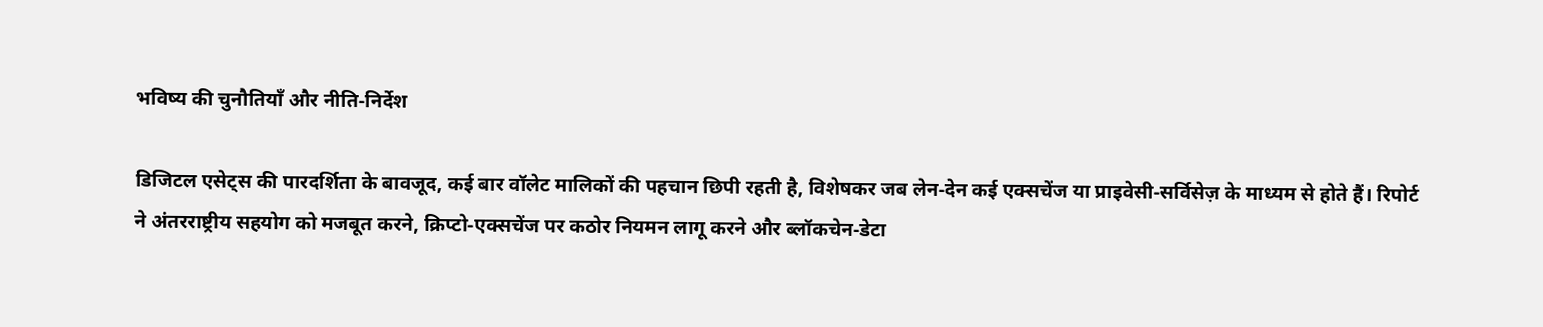भविष्य की चुनौतियाँ और नीति‑निर्देश

डिजिटल एसेट्स की पारदर्शिता के बावजूद, कई बार वॉलेट मालिकों की पहचान छिपी रहती है, विशेषकर जब लेन‑देन कई एक्सचेंज या प्राइवेसी‑सर्विसेज़ के माध्यम से होते हैं। रिपोर्ट ने अंतरराष्ट्रीय सहयोग को मजबूत करने, क्रिप्टो‑एक्सचेंज पर कठोर नियमन लागू करने और ब्लॉकचेन‑डेटा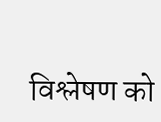विश्लेषण को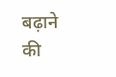बढ़ाने की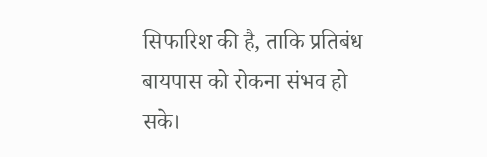सिफारिश की है, ताकि प्रतिबंध बायपास को रोकना संभव हो सके।